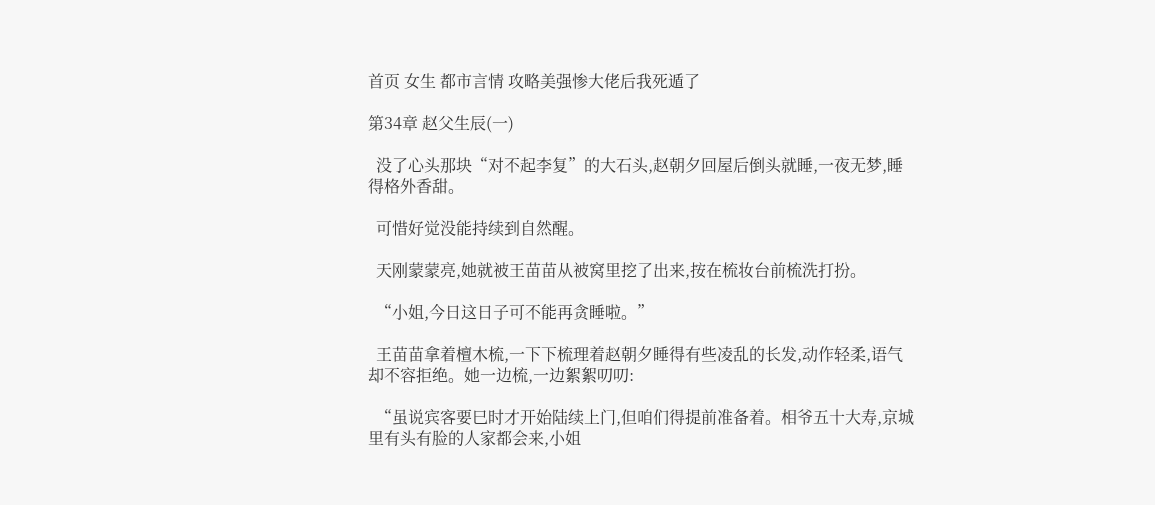首页 女生 都市言情 攻略美强惨大佬后我死遁了

第34章 赵父生辰(一)

  没了心头那块“对不起李复”的大石头,赵朝夕回屋后倒头就睡,一夜无梦,睡得格外香甜。

  可惜好觉没能持续到自然醒。

  天刚蒙蒙亮,她就被王苗苗从被窝里挖了出来,按在梳妆台前梳洗打扮。

  “小姐,今日这日子可不能再贪睡啦。”

  王苗苗拿着檀木梳,一下下梳理着赵朝夕睡得有些凌乱的长发,动作轻柔,语气却不容拒绝。她一边梳,一边絮絮叨叨:

  “虽说宾客要巳时才开始陆续上门,但咱们得提前准备着。相爷五十大寿,京城里有头有脸的人家都会来,小姐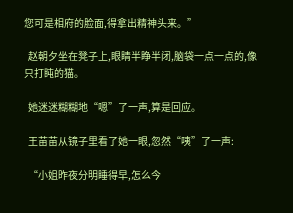您可是相府的脸面,得拿出精神头来。”

  赵朝夕坐在凳子上,眼睛半睁半闭,脑袋一点一点的,像只打盹的猫。

  她迷迷糊糊地“嗯”了一声,算是回应。

  王苗苗从镜子里看了她一眼,忽然“咦”了一声:

  “小姐昨夜分明睡得早,怎么今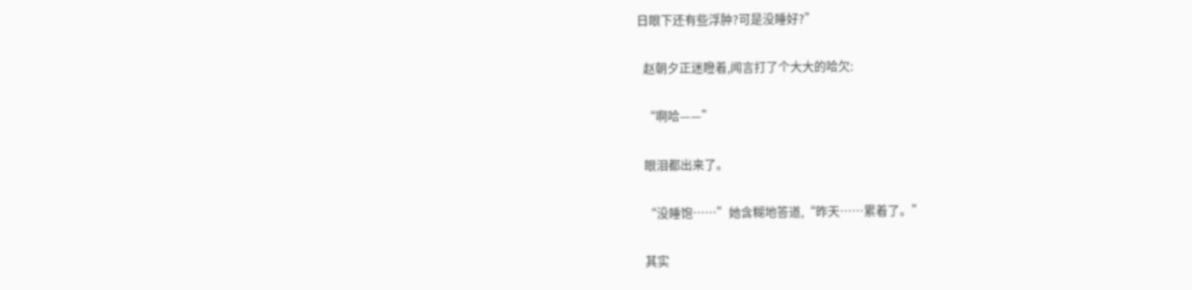日眼下还有些浮肿?可是没睡好?”

  赵朝夕正迷瞪着,闻言打了个大大的哈欠:

  “啊哈——”

  眼泪都出来了。

  “没睡饱……”她含糊地答道,“昨天……累着了。”

  其实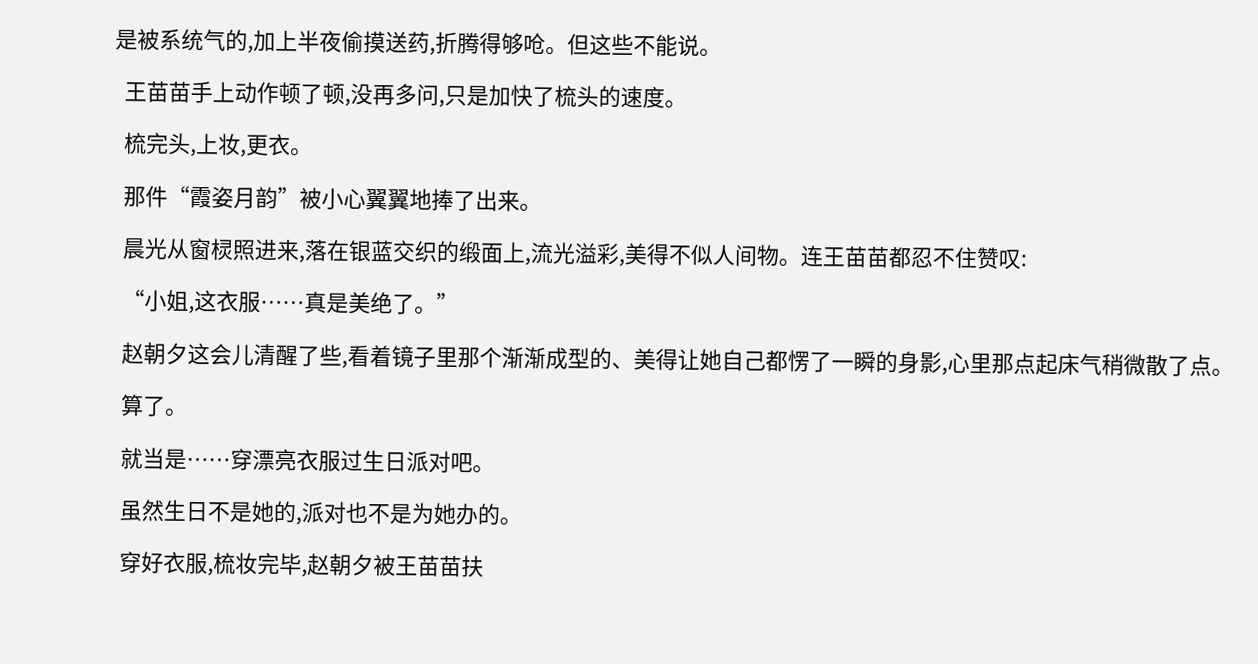是被系统气的,加上半夜偷摸送药,折腾得够呛。但这些不能说。

  王苗苗手上动作顿了顿,没再多问,只是加快了梳头的速度。

  梳完头,上妆,更衣。

  那件“霞姿月韵”被小心翼翼地捧了出来。

  晨光从窗棂照进来,落在银蓝交织的缎面上,流光溢彩,美得不似人间物。连王苗苗都忍不住赞叹:

  “小姐,这衣服……真是美绝了。”

  赵朝夕这会儿清醒了些,看着镜子里那个渐渐成型的、美得让她自己都愣了一瞬的身影,心里那点起床气稍微散了点。

  算了。

  就当是……穿漂亮衣服过生日派对吧。

  虽然生日不是她的,派对也不是为她办的。

  穿好衣服,梳妆完毕,赵朝夕被王苗苗扶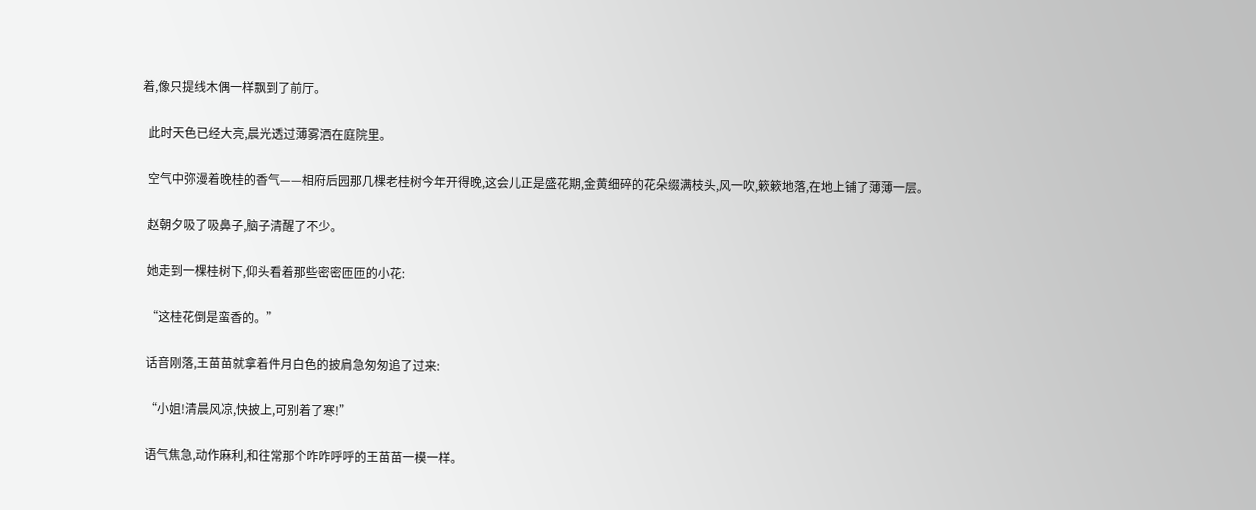着,像只提线木偶一样飘到了前厅。

  此时天色已经大亮,晨光透过薄雾洒在庭院里。

  空气中弥漫着晚桂的香气——相府后园那几棵老桂树今年开得晚,这会儿正是盛花期,金黄细碎的花朵缀满枝头,风一吹,簌簌地落,在地上铺了薄薄一层。

  赵朝夕吸了吸鼻子,脑子清醒了不少。

  她走到一棵桂树下,仰头看着那些密密匝匝的小花:

  “这桂花倒是蛮香的。”

  话音刚落,王苗苗就拿着件月白色的披肩急匆匆追了过来:

  “小姐!清晨风凉,快披上,可别着了寒!”

  语气焦急,动作麻利,和往常那个咋咋呼呼的王苗苗一模一样。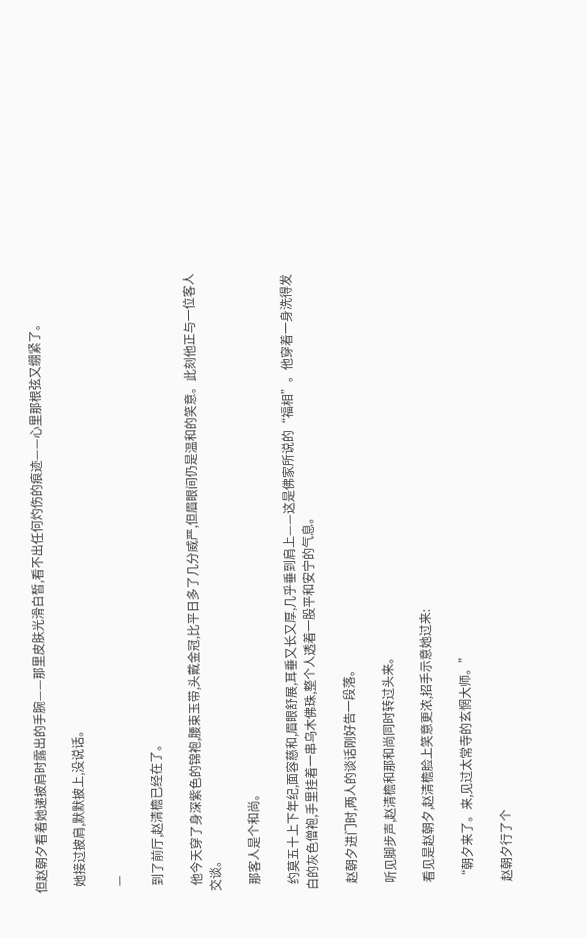但赵朝夕看着她递披肩时露出的手腕——那里皮肤光滑白皙,看不出任何灼伤的痕迹——心里那根弦又绷紧了。

  她接过披肩,默默披上,没说话。

  —

  到了前厅,赵清檐已经在了。

  他今天穿了身深紫色的锦袍,腰束玉带,头戴金冠,比平日多了几分威严,但眉眼间仍是温和的笑意。此刻他正与一位客人交谈。

  那客人是个和尚。

  约莫五十上下年纪,面容慈和,眉眼舒展,耳垂又长又厚,几乎垂到肩上——这是佛家所说的“福相”。他穿着一身洗得发白的灰色僧袍,手里挂着一串乌木佛珠,整个人透着一股平和安宁的气息。

  赵朝夕进门时,两人的谈话刚好告一段落。

  听见脚步声,赵清檐和那和尚同时转过头来。

  看见是赵朝夕,赵清檐脸上笑意更浓,招手示意她过来:

  “朝夕来了。来,见过太常寺的玄惘大师。”

  赵朝夕行了个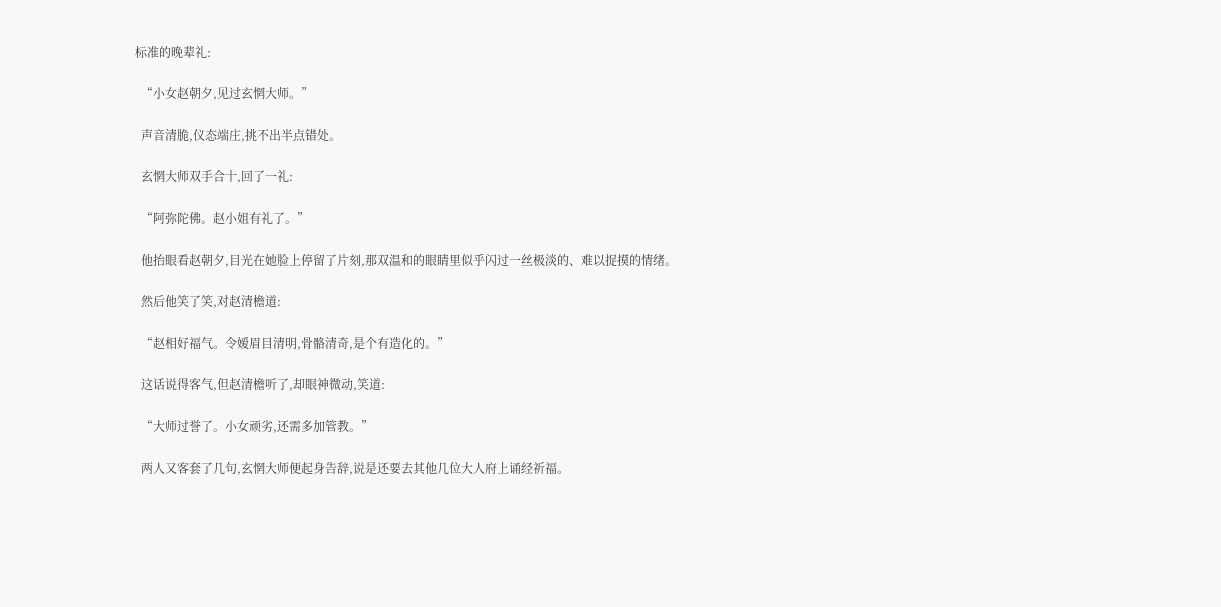标准的晚辈礼:

  “小女赵朝夕,见过玄惘大师。”

  声音清脆,仪态端庄,挑不出半点错处。

  玄惘大师双手合十,回了一礼:

  “阿弥陀佛。赵小姐有礼了。”

  他抬眼看赵朝夕,目光在她脸上停留了片刻,那双温和的眼睛里似乎闪过一丝极淡的、难以捉摸的情绪。

  然后他笑了笑,对赵清檐道:

  “赵相好福气。令嫒眉目清明,骨骼清奇,是个有造化的。”

  这话说得客气,但赵清檐听了,却眼神微动,笑道:

  “大师过誉了。小女顽劣,还需多加管教。”

  两人又客套了几句,玄惘大师便起身告辞,说是还要去其他几位大人府上诵经祈福。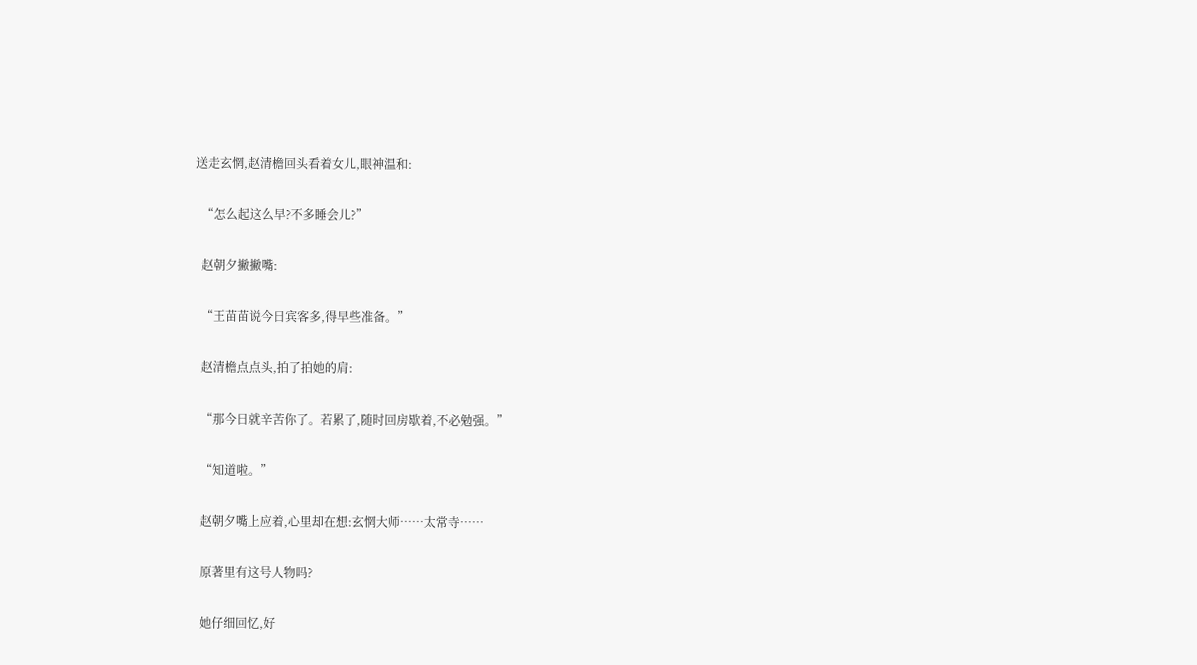送走玄惘,赵清檐回头看着女儿,眼神温和:

  “怎么起这么早?不多睡会儿?”

  赵朝夕撇撇嘴:

  “王苗苗说今日宾客多,得早些准备。”

  赵清檐点点头,拍了拍她的肩:

  “那今日就辛苦你了。若累了,随时回房歇着,不必勉强。”

  “知道啦。”

  赵朝夕嘴上应着,心里却在想:玄惘大师……太常寺……

  原著里有这号人物吗?

  她仔细回忆,好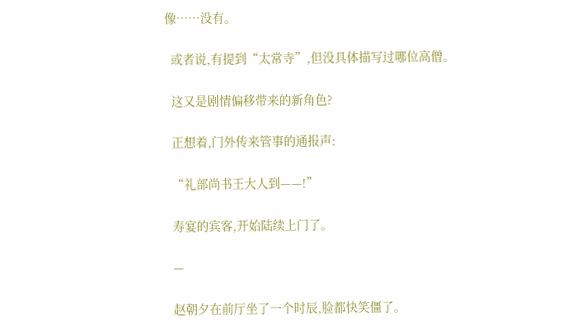像……没有。

  或者说,有提到“太常寺”,但没具体描写过哪位高僧。

  这又是剧情偏移带来的新角色?

  正想着,门外传来管事的通报声:

  “礼部尚书王大人到——!”

  寿宴的宾客,开始陆续上门了。

  —

  赵朝夕在前厅坐了一个时辰,脸都快笑僵了。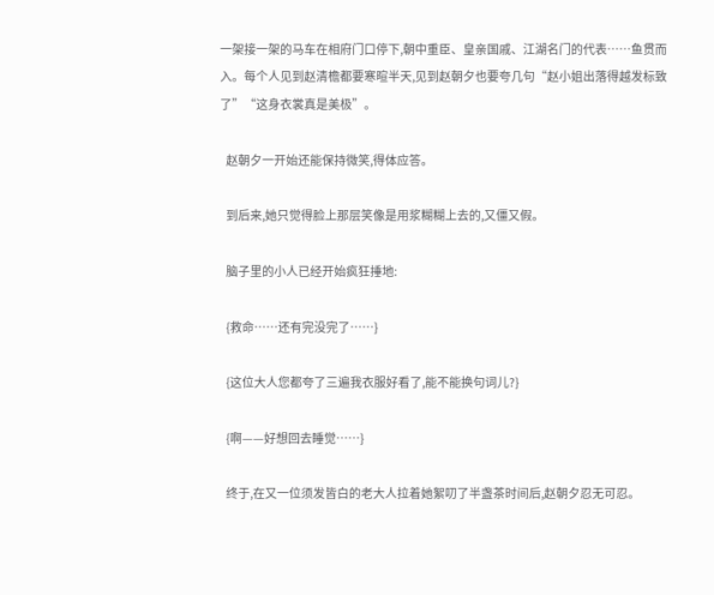一架接一架的马车在相府门口停下,朝中重臣、皇亲国戚、江湖名门的代表……鱼贯而入。每个人见到赵清檐都要寒暄半天,见到赵朝夕也要夸几句“赵小姐出落得越发标致了”“这身衣裳真是美极”。

  赵朝夕一开始还能保持微笑,得体应答。

  到后来,她只觉得脸上那层笑像是用浆糊糊上去的,又僵又假。

  脑子里的小人已经开始疯狂捶地:

  {救命……还有完没完了……}

  {这位大人您都夸了三遍我衣服好看了,能不能换句词儿?}

  {啊——好想回去睡觉……}

  终于,在又一位须发皆白的老大人拉着她絮叨了半盏茶时间后,赵朝夕忍无可忍。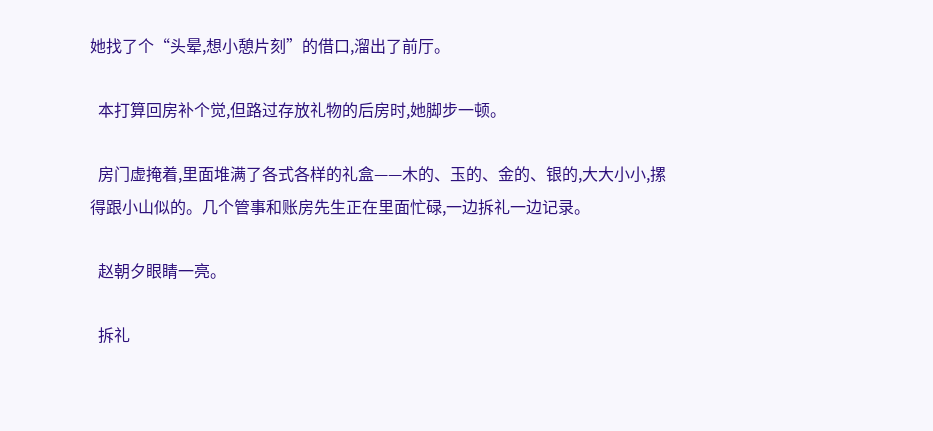她找了个“头晕,想小憩片刻”的借口,溜出了前厅。

  本打算回房补个觉,但路过存放礼物的后房时,她脚步一顿。

  房门虚掩着,里面堆满了各式各样的礼盒——木的、玉的、金的、银的,大大小小,摞得跟小山似的。几个管事和账房先生正在里面忙碌,一边拆礼一边记录。

  赵朝夕眼睛一亮。

  拆礼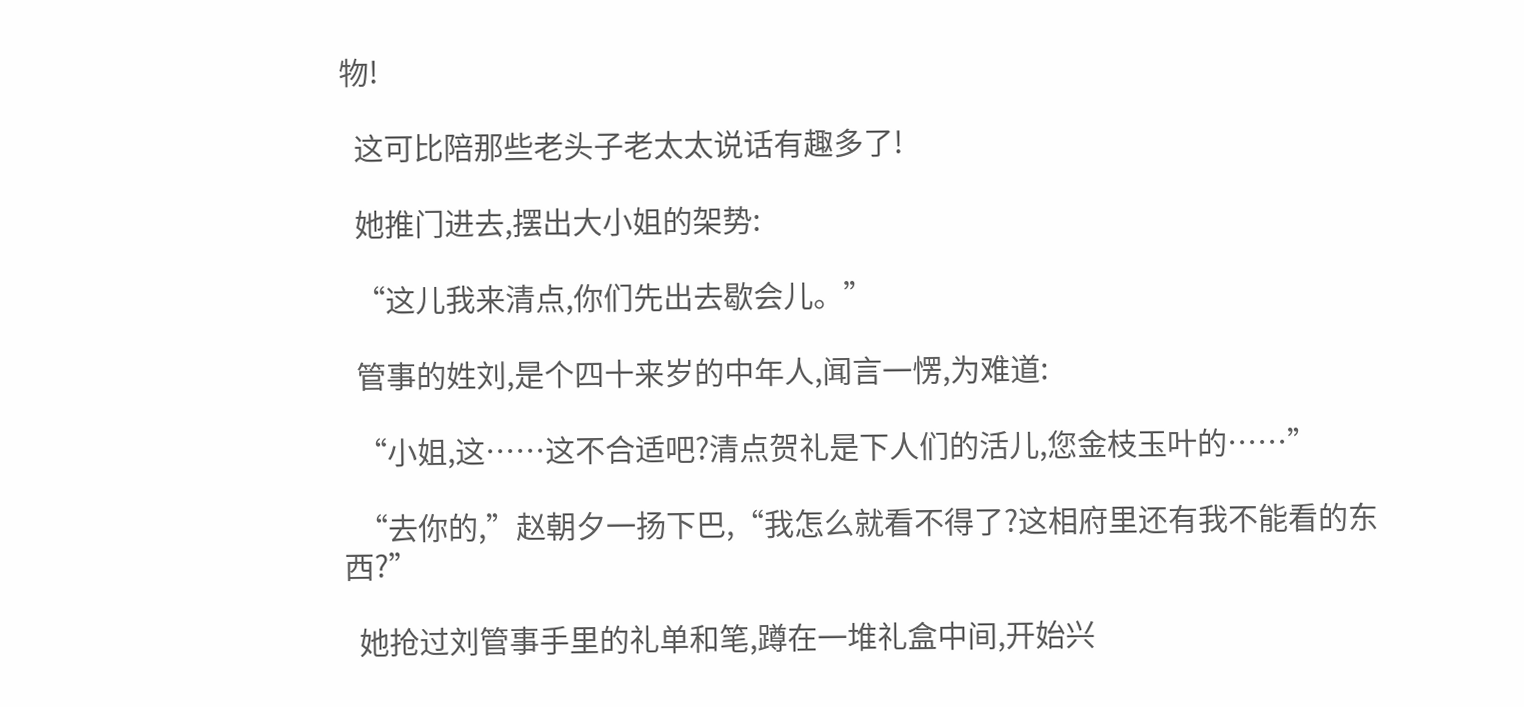物!

  这可比陪那些老头子老太太说话有趣多了!

  她推门进去,摆出大小姐的架势:

  “这儿我来清点,你们先出去歇会儿。”

  管事的姓刘,是个四十来岁的中年人,闻言一愣,为难道:

  “小姐,这……这不合适吧?清点贺礼是下人们的活儿,您金枝玉叶的……”

  “去你的,”赵朝夕一扬下巴,“我怎么就看不得了?这相府里还有我不能看的东西?”

  她抢过刘管事手里的礼单和笔,蹲在一堆礼盒中间,开始兴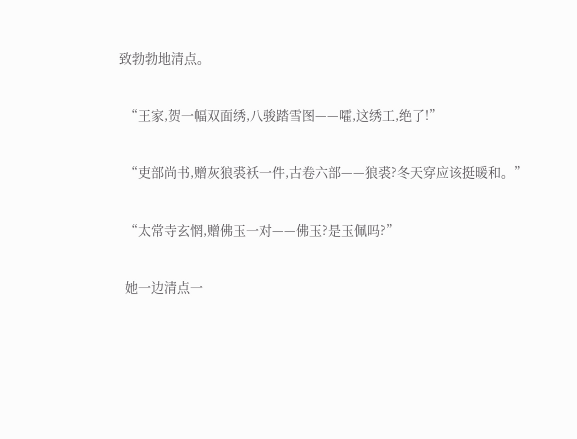致勃勃地清点。

  “王家,贺一幅双面绣,八骏踏雪图——嚯,这绣工,绝了!”

  “吏部尚书,赠灰狼裘袄一件,古卷六部——狼裘?冬天穿应该挺暖和。”

  “太常寺玄惘,赠佛玉一对——佛玉?是玉佩吗?”

  她一边清点一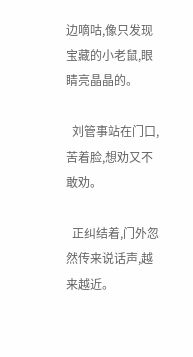边嘀咕,像只发现宝藏的小老鼠,眼睛亮晶晶的。

  刘管事站在门口,苦着脸,想劝又不敢劝。

  正纠结着,门外忽然传来说话声,越来越近。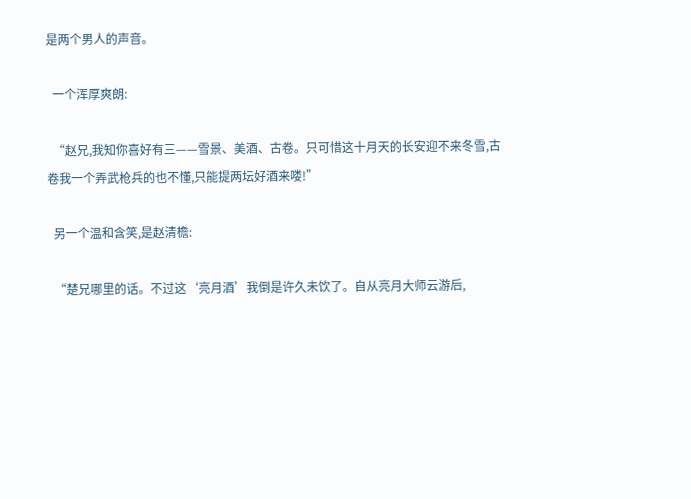是两个男人的声音。

  一个浑厚爽朗:

  “赵兄,我知你喜好有三——雪景、美酒、古卷。只可惜这十月天的长安迎不来冬雪,古卷我一个弄武枪兵的也不懂,只能提两坛好酒来喽!”

  另一个温和含笑,是赵清檐:

  “楚兄哪里的话。不过这‘亮月酒’我倒是许久未饮了。自从亮月大师云游后,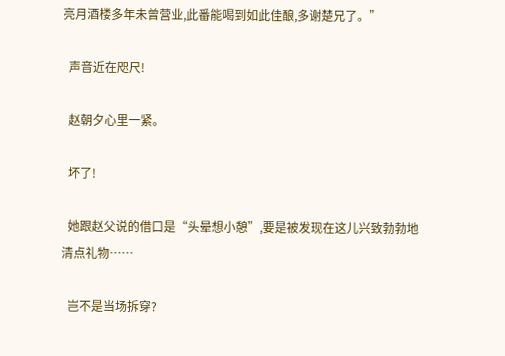亮月酒楼多年未曾营业,此番能喝到如此佳酿,多谢楚兄了。”

  声音近在咫尺!

  赵朝夕心里一紧。

  坏了!

  她跟赵父说的借口是“头晕想小憩”,要是被发现在这儿兴致勃勃地清点礼物……

  岂不是当场拆穿?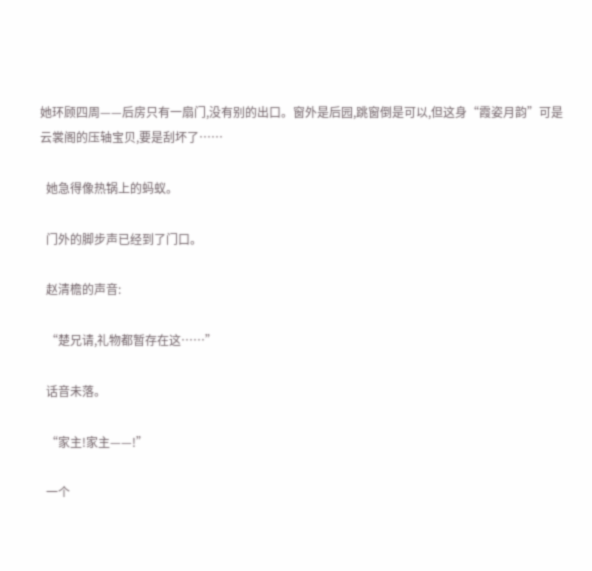她环顾四周——后房只有一扇门,没有别的出口。窗外是后园,跳窗倒是可以,但这身“霞姿月韵”可是云裳阁的压轴宝贝,要是刮坏了……

  她急得像热锅上的蚂蚁。

  门外的脚步声已经到了门口。

  赵清檐的声音:

  “楚兄请,礼物都暂存在这……”

  话音未落。

  “家主!家主——!”

  一个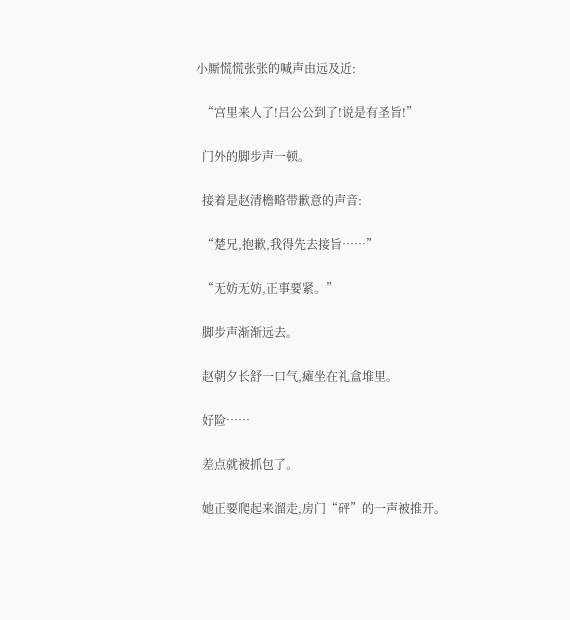小厮慌慌张张的喊声由远及近:

  “宫里来人了!吕公公到了!说是有圣旨!”

  门外的脚步声一顿。

  接着是赵清檐略带歉意的声音:

  “楚兄,抱歉,我得先去接旨……”

  “无妨无妨,正事要紧。”

  脚步声渐渐远去。

  赵朝夕长舒一口气,瘫坐在礼盒堆里。

  好险……

  差点就被抓包了。

  她正要爬起来溜走,房门“砰”的一声被推开。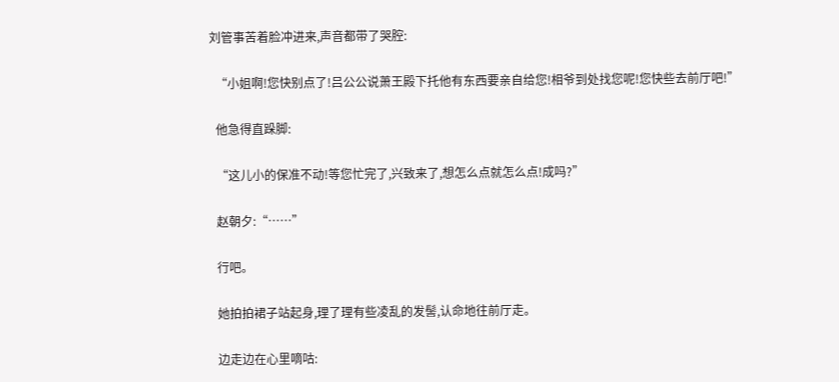刘管事苦着脸冲进来,声音都带了哭腔:

  “小姐啊!您快别点了!吕公公说萧王殿下托他有东西要亲自给您!相爷到处找您呢!您快些去前厅吧!”

  他急得直跺脚:

  “这儿小的保准不动!等您忙完了,兴致来了,想怎么点就怎么点!成吗?”

  赵朝夕:“……”

  行吧。

  她拍拍裙子站起身,理了理有些凌乱的发髻,认命地往前厅走。

  边走边在心里嘀咕: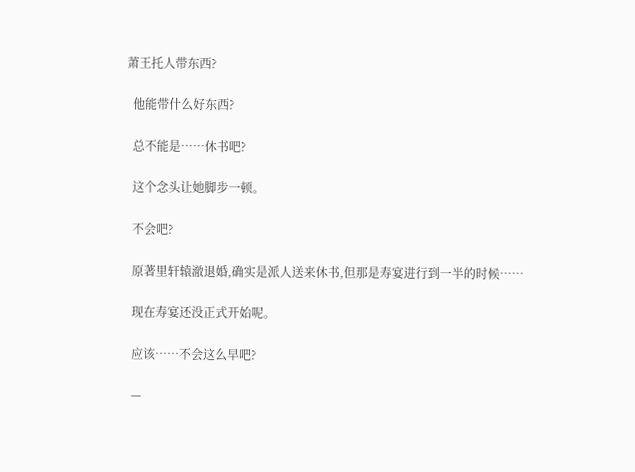萧王托人带东西?

  他能带什么好东西?

  总不能是……休书吧?

  这个念头让她脚步一顿。

  不会吧?

  原著里轩辕澈退婚,确实是派人送来休书,但那是寿宴进行到一半的时候……

  现在寿宴还没正式开始呢。

  应该……不会这么早吧?

  —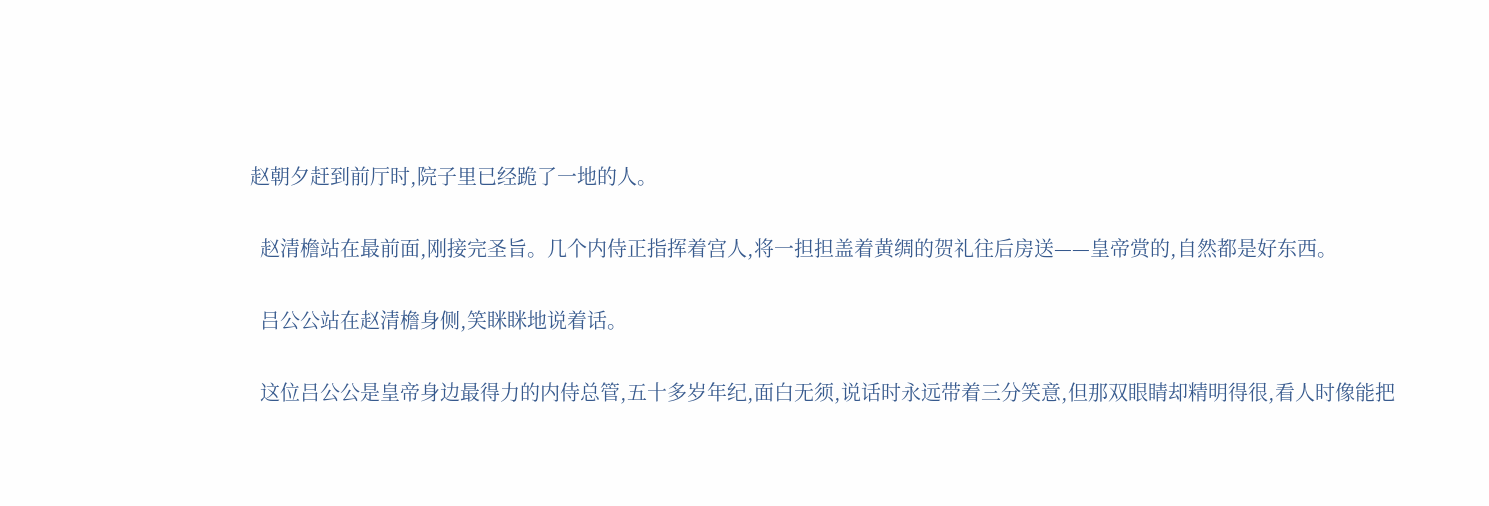赵朝夕赶到前厅时,院子里已经跪了一地的人。

  赵清檐站在最前面,刚接完圣旨。几个内侍正指挥着宫人,将一担担盖着黄绸的贺礼往后房送——皇帝赏的,自然都是好东西。

  吕公公站在赵清檐身侧,笑眯眯地说着话。

  这位吕公公是皇帝身边最得力的内侍总管,五十多岁年纪,面白无须,说话时永远带着三分笑意,但那双眼睛却精明得很,看人时像能把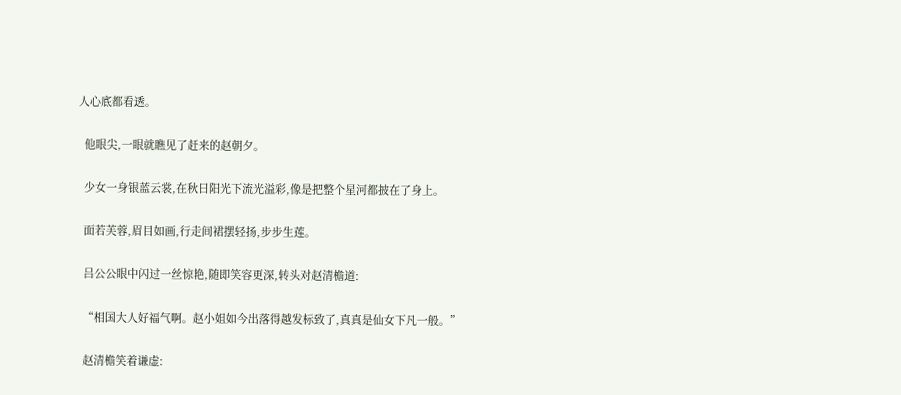人心底都看透。

  他眼尖,一眼就瞧见了赶来的赵朝夕。

  少女一身银蓝云裳,在秋日阳光下流光溢彩,像是把整个星河都披在了身上。

  面若芙蓉,眉目如画,行走间裙摆轻扬,步步生莲。

  吕公公眼中闪过一丝惊艳,随即笑容更深,转头对赵清檐道:

  “相国大人好福气啊。赵小姐如今出落得越发标致了,真真是仙女下凡一般。”

  赵清檐笑着谦虚: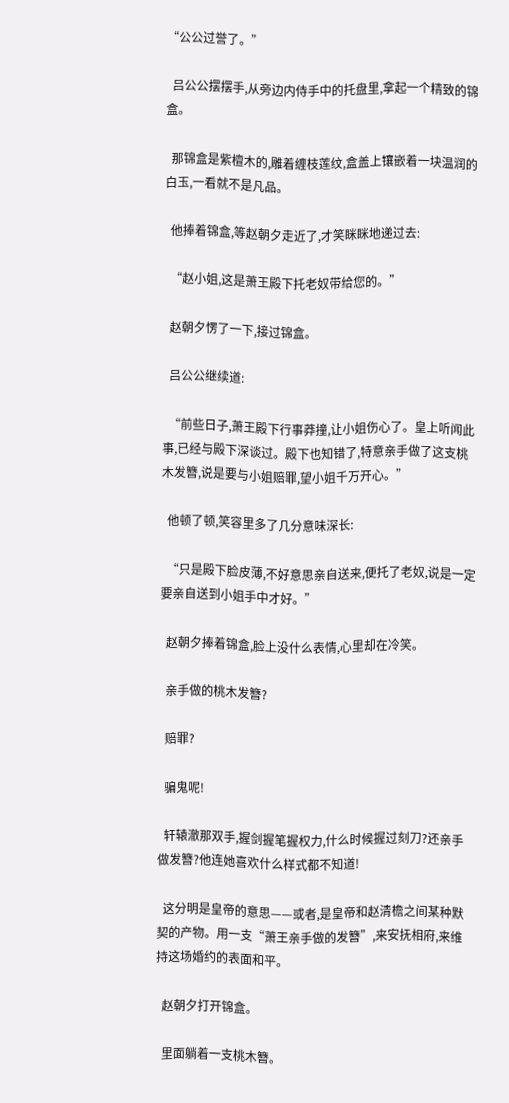“公公过誉了。”

  吕公公摆摆手,从旁边内侍手中的托盘里,拿起一个精致的锦盒。

  那锦盒是紫檀木的,雕着缠枝莲纹,盒盖上镶嵌着一块温润的白玉,一看就不是凡品。

  他捧着锦盒,等赵朝夕走近了,才笑眯眯地递过去:

  “赵小姐,这是萧王殿下托老奴带给您的。”

  赵朝夕愣了一下,接过锦盒。

  吕公公继续道:

  “前些日子,萧王殿下行事莽撞,让小姐伤心了。皇上听闻此事,已经与殿下深谈过。殿下也知错了,特意亲手做了这支桃木发簪,说是要与小姐赔罪,望小姐千万开心。”

  他顿了顿,笑容里多了几分意味深长:

  “只是殿下脸皮薄,不好意思亲自送来,便托了老奴,说是一定要亲自送到小姐手中才好。”

  赵朝夕捧着锦盒,脸上没什么表情,心里却在冷笑。

  亲手做的桃木发簪?

  赔罪?

  骗鬼呢!

  轩辕澈那双手,握剑握笔握权力,什么时候握过刻刀?还亲手做发簪?他连她喜欢什么样式都不知道!

  这分明是皇帝的意思——或者,是皇帝和赵清檐之间某种默契的产物。用一支“萧王亲手做的发簪”,来安抚相府,来维持这场婚约的表面和平。

  赵朝夕打开锦盒。

  里面躺着一支桃木簪。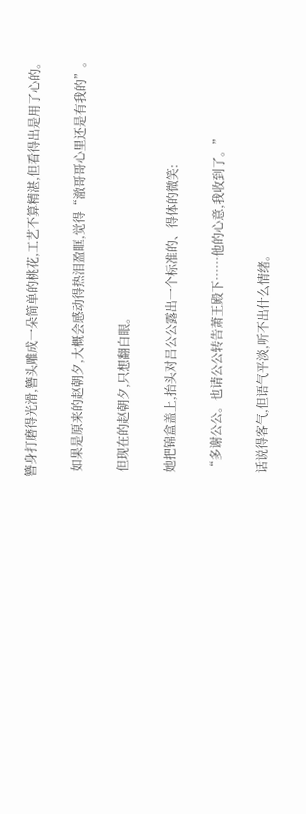簪身打磨得光滑,簪头雕成一朵简单的桃花,工艺不算精湛,但看得出是用了心的。

  如果是原来的赵朝夕,大概会感动得热泪盈眶,觉得“澈哥哥心里还是有我的”。

  但现在的赵朝夕,只想翻白眼。

  她把锦盒盖上,抬头对吕公公露出一个标准的、得体的微笑:

  “多谢公公。也请公公转告萧王殿下……他的心意,我收到了。”

  话说得客气,但语气平淡,听不出什么情绪。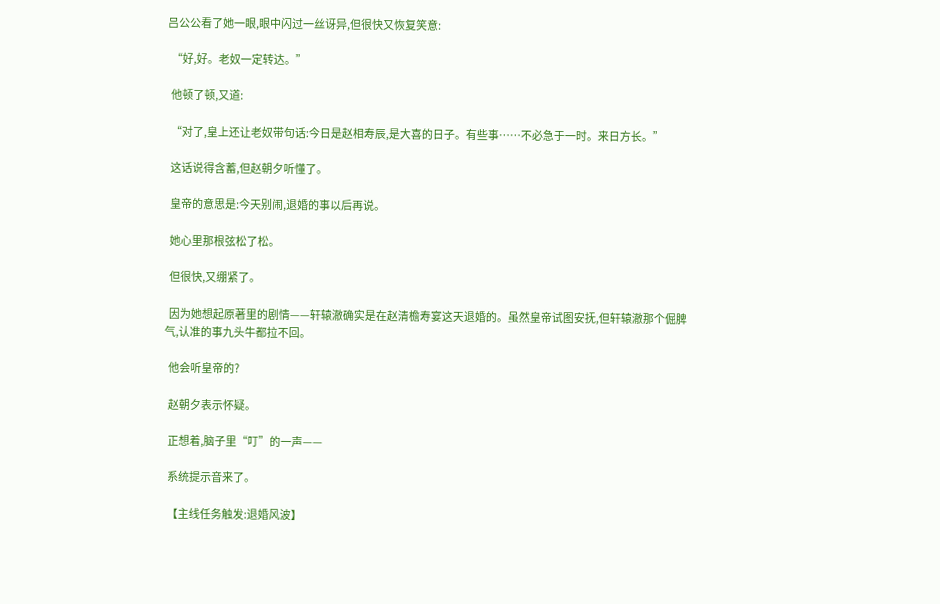吕公公看了她一眼,眼中闪过一丝讶异,但很快又恢复笑意:

  “好,好。老奴一定转达。”

  他顿了顿,又道:

  “对了,皇上还让老奴带句话:今日是赵相寿辰,是大喜的日子。有些事……不必急于一时。来日方长。”

  这话说得含蓄,但赵朝夕听懂了。

  皇帝的意思是:今天别闹,退婚的事以后再说。

  她心里那根弦松了松。

  但很快,又绷紧了。

  因为她想起原著里的剧情——轩辕澈确实是在赵清檐寿宴这天退婚的。虽然皇帝试图安抚,但轩辕澈那个倔脾气,认准的事九头牛都拉不回。

  他会听皇帝的?

  赵朝夕表示怀疑。

  正想着,脑子里“叮”的一声——

  系统提示音来了。

  【主线任务触发:退婚风波】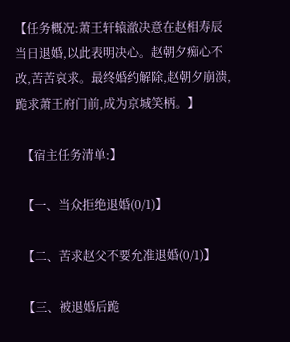【任务概况:萧王轩辕澈决意在赵相寿辰当日退婚,以此表明决心。赵朝夕痴心不改,苦苦哀求。最终婚约解除,赵朝夕崩溃,跪求萧王府门前,成为京城笑柄。】

  【宿主任务清单:】

  【一、当众拒绝退婚(0/1)】

  【二、苦求赵父不要允准退婚(0/1)】

  【三、被退婚后跪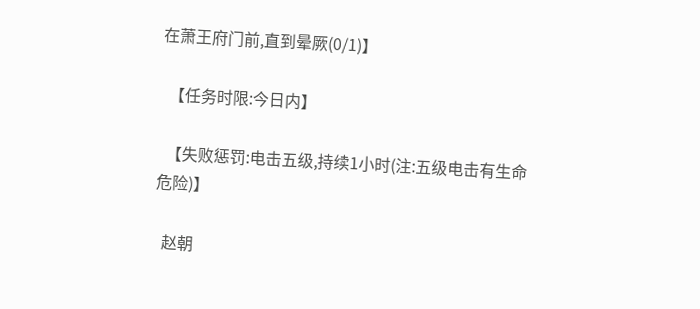在萧王府门前,直到晕厥(0/1)】

  【任务时限:今日内】

  【失败惩罚:电击五级,持续1小时(注:五级电击有生命危险)】

  赵朝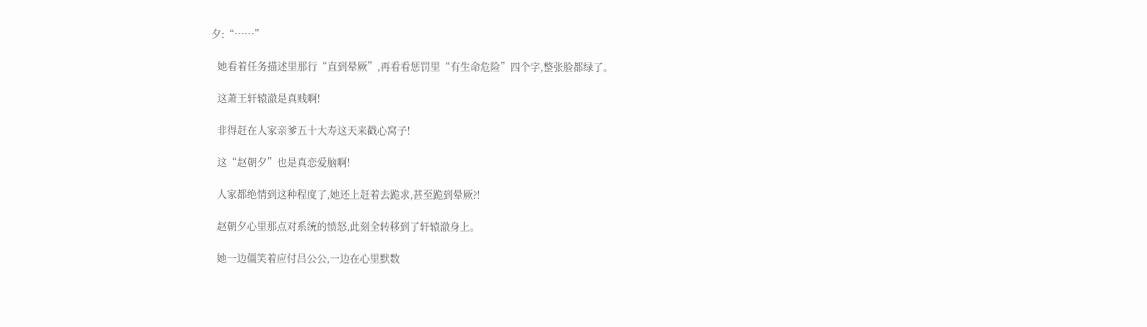夕:“……”

  她看着任务描述里那行“直到晕厥”,再看看惩罚里“有生命危险”四个字,整张脸都绿了。

  这萧王轩辕澈是真贱啊!

  非得赶在人家亲爹五十大寿这天来戳心窝子!

  这“赵朝夕”也是真恋爱脑啊!

  人家都绝情到这种程度了,她还上赶着去跪求,甚至跪到晕厥?!

  赵朝夕心里那点对系统的愤怒,此刻全转移到了轩辕澈身上。

  她一边僵笑着应付吕公公,一边在心里默数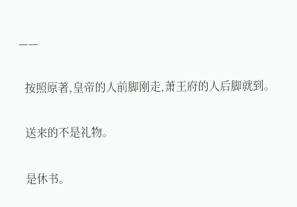——

  按照原著,皇帝的人前脚刚走,萧王府的人后脚就到。

  送来的不是礼物。

  是休书。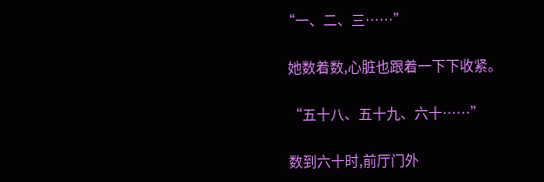“一、二、三……”

  她数着数,心脏也跟着一下下收紧。

  “五十八、五十九、六十……”

  数到六十时,前厅门外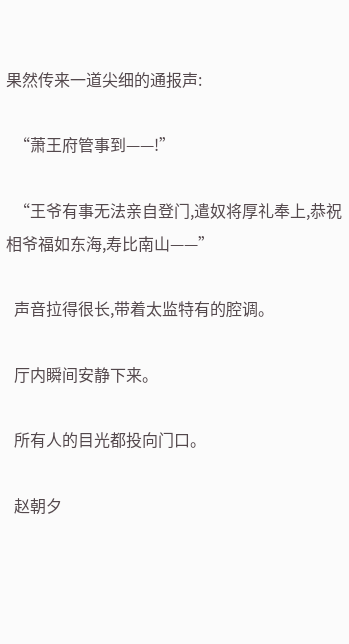果然传来一道尖细的通报声:

  “萧王府管事到——!”

  “王爷有事无法亲自登门,遣奴将厚礼奉上,恭祝相爷福如东海,寿比南山——”

  声音拉得很长,带着太监特有的腔调。

  厅内瞬间安静下来。

  所有人的目光都投向门口。

  赵朝夕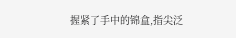握紧了手中的锦盒,指尖泛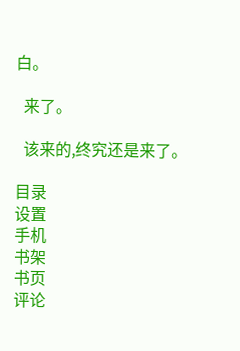白。

  来了。

  该来的,终究还是来了。

目录
设置
手机
书架
书页
评论